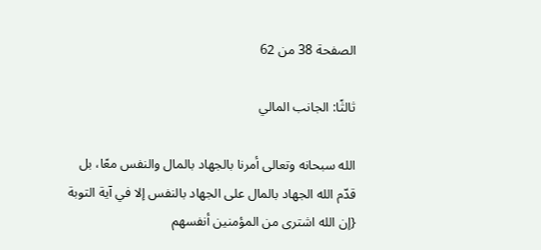الصفحة 38 من 62

ثالثًا: الجانب المالي

الله سبحانه وتعالى أمرنا بالجهاد بالمال والنفس معًا، بل قدّم الله الجهاد بالمال على الجهاد بالنفس إلا في آية التوبة {إن الله اشترى من المؤمنين أنفسهم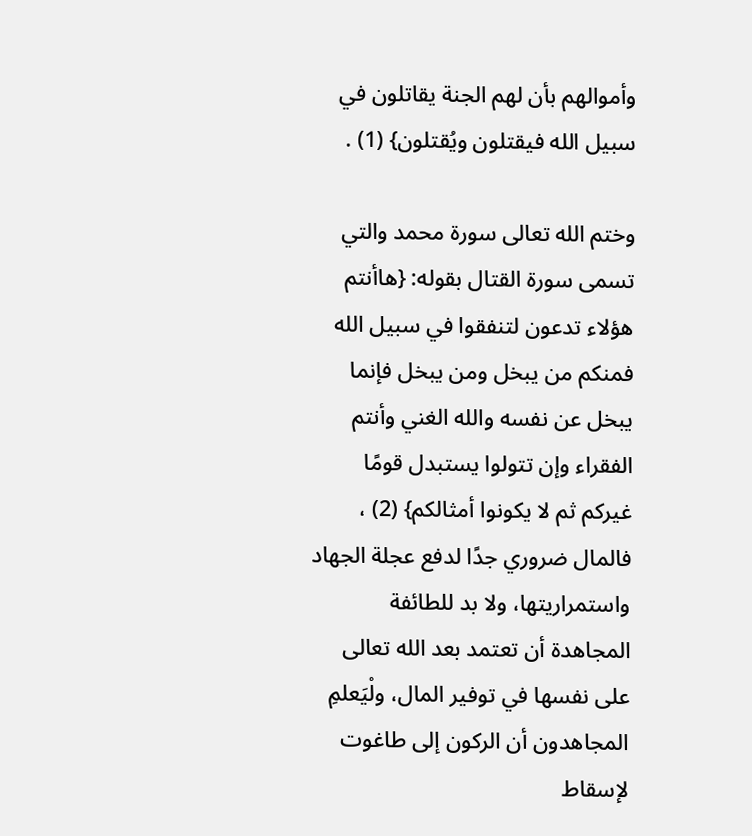وأموالهم بأن لهم الجنة يقاتلون في سبيل الله فيقتلون ويُقتلون} (1) .

وختم الله تعالى سورة محمد والتي تسمى سورة القتال بقوله: {هاأنتم هؤلاء تدعون لتنفقوا في سبيل الله فمنكم من يبخل ومن يبخل فإنما يبخل عن نفسه والله الغني وأنتم الفقراء وإن تتولوا يستبدل قومًا غيركم ثم لا يكونوا أمثالكم} (2) ، فالمال ضروري جدًا لدفع عجلة الجهاد واستمراريتها، ولا بد للطائفة المجاهدة أن تعتمد بعد الله تعالى على نفسها في توفير المال، ولْيَعلمِ المجاهدون أن الركون إلى طاغوت لإسقاط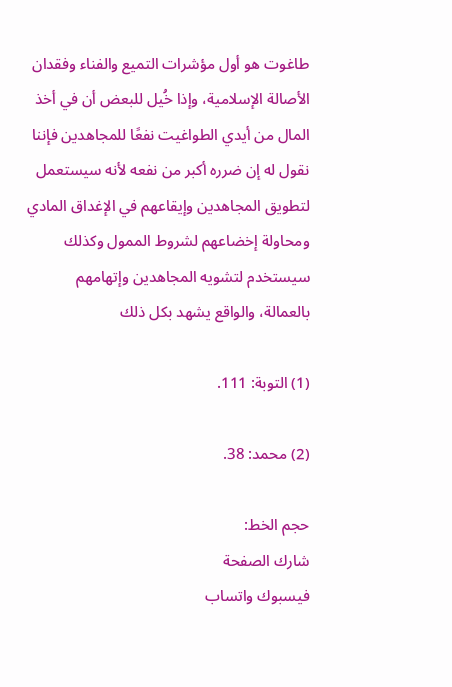طاغوت هو أول مؤشرات التميع والفناء وفقدان الأصالة الإسلامية، وإذا خُيل للبعض أن في أخذ المال من أيدي الطواغيت نفعًا للمجاهدين فإننا نقول له إن ضرره أكبر من نفعه لأنه سيستعمل لتطويق المجاهدين وإيقاعهم في الإغداق المادي ومحاولة إخضاعهم لشروط الممول وكذلك سيستخدم لتشويه المجاهدين وإتهامهم بالعمالة، والواقع يشهد بكل ذلك

(1) التوبة: 111.

(2) محمد: 38.

حجم الخط:
شارك الصفحة
فيسبوك واتساب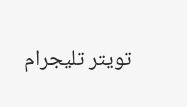تويتر تليجرام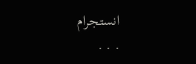انستجرام
. . .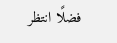فضلًا انتظر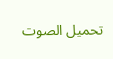تحميل الصوت